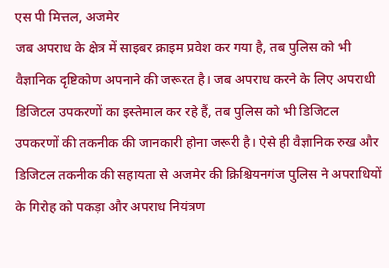एस पी मित्तल, अजमेर
जब अपराध के क्षेत्र में साइबर क्राइम प्रवेश कर गया है, तब पुलिस को भी वैज्ञानिक दृष्टिकोण अपनाने की जरूरत है। जब अपराध करने के लिए अपराधी डिजिटल उपकरणों का इस्तेमाल कर रहे हैं, तब पुलिस को भी डिजिटल उपकरणों की तकनीक की जानकारी होना जरूरी है। ऐसे ही वैज्ञानिक रुख और डिजिटल तकनीक की सहायता से अजमेर की क्रिश्चियनगंज पुलिस ने अपराधियों के गिरोह को पकड़ा और अपराध नियंत्रण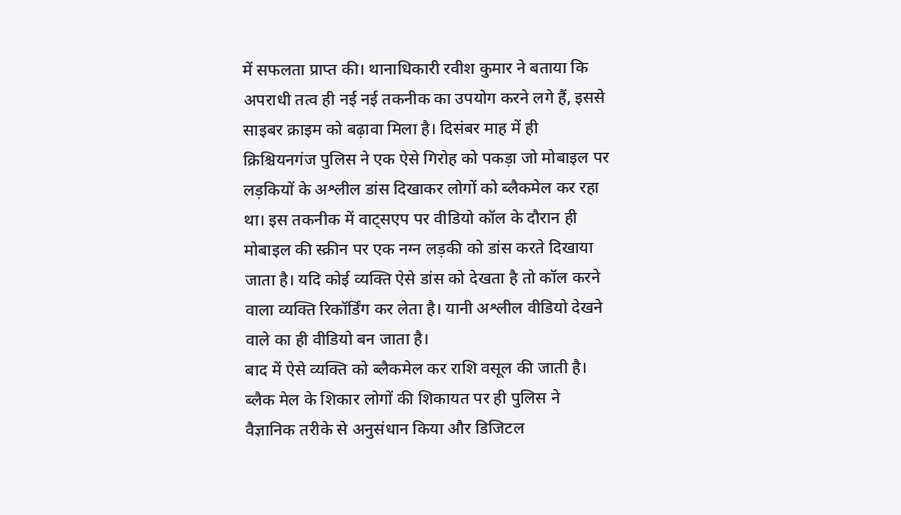में सफलता प्राप्त की। थानाधिकारी रवीश कुमार ने बताया कि अपराधी तत्व ही नई नई तकनीक का उपयोग करने लगे हैं, इससे साइबर क्राइम को बढ़ावा मिला है। दिसंबर माह में ही क्रिश्चियनगंज पुलिस ने एक ऐसे गिरोह को पकड़ा जो मोबाइल पर लड़कियों के अश्लील डांस दिखाकर लोगों को ब्लैकमेल कर रहा था। इस तकनीक में वाट्सएप पर वीडियो कॉल के दौरान ही मोबाइल की स्क्रीन पर एक नग्न लड़की को डांस करते दिखाया जाता है। यदि कोई व्यक्ति ऐसे डांस को देखता है तो कॉल करने वाला व्यक्ति रिकॉर्डिंग कर लेता है। यानी अश्लील वीडियो देखने वाले का ही वीडियो बन जाता है।
बाद में ऐसे व्यक्ति को ब्लैकमेल कर राशि वसूल की जाती है। ब्लैक मेल के शिकार लोगों की शिकायत पर ही पुलिस ने वैज्ञानिक तरीके से अनुसंधान किया और डिजिटल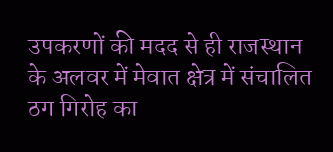उपकरणों की मदद से ही राजस्थान के अलवर में मेवात क्षेत्र में संचालित ठग गिरोह का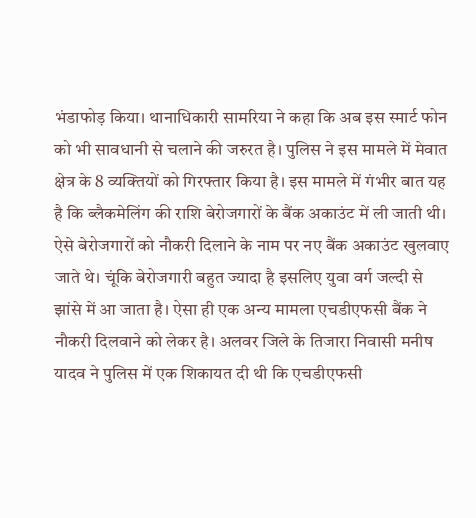भंडाफोड़ किया। थानाधिकारी सामरिया ने कहा कि अब इस स्मार्ट फोन को भी सावधानी से चलाने की जरुरत है। पुलिस ने इस मामले में मेवात क्षेत्र के 8 व्यक्तियों को गिरफ्तार किया है। इस मामले में गंभीर बात यह है कि ब्लैकमेलिंग की राशि बेरोजगारों के बैंक अकाउंट में ली जाती थी। ऐसे बेरोजगारों को नौकरी दिलाने के नाम पर नए बैंक अकाउंट खुलवाए जाते थे। चूंकि बेरोजगारी बहुत ज्यादा है इसलिए युवा वर्ग जल्दी से झांसे में आ जाता है। ऐसा ही एक अन्य मामला एचडीएफसी बैंक ने नौकरी दिलवाने को लेकर है। अलवर जिले के तिजारा निवासी मनीष यादव ने पुलिस में एक शिकायत दी थी कि एचडीएफसी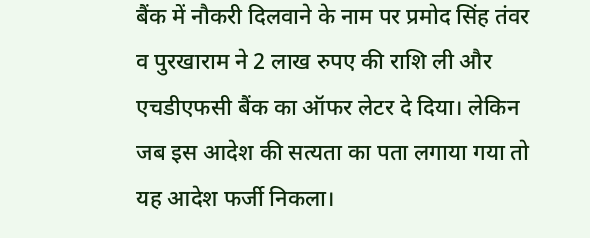बैंक में नौकरी दिलवाने के नाम पर प्रमोद सिंह तंवर व पुरखाराम ने 2 लाख रुपए की राशि ली और एचडीएफसी बैंक का ऑफर लेटर दे दिया। लेकिन जब इस आदेश की सत्यता का पता लगाया गया तो यह आदेश फर्जी निकला।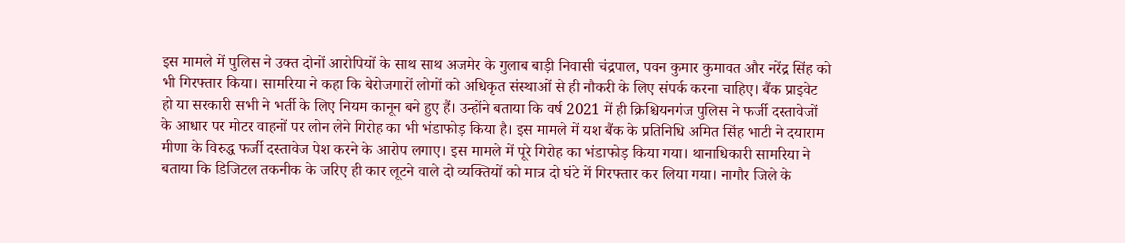इस मामले में पुलिस ने उक्त दोनों आरोपियों के साथ साथ अजमेर के गुलाब बाड़ी निवासी चंद्रपाल, पवन कुमार कुमावत और नरेंद्र सिंह को भी गिरफ्तार किया। सामरिया ने कहा कि बेरोजगारों लोगों को अधिकृत संस्थाओं से ही नौकरी के लिए संपर्क करना चाहिए। बैंक प्राइवेट हो या सरकारी सभी ने भर्ती के लिए नियम कानून बने हुए हैं। उन्होंने बताया कि वर्ष 2021 में ही क्रिश्चियनगंज पुलिस ने फर्जी दस्तावेजों के आधार पर मोटर वाहनों पर लोन लेने गिरोह का भी भंडाफोड़ किया है। इस मामले में यश बैंक के प्रतिनिधि अमित सिंह भाटी ने दयाराम मीणा के विरुद्ध फर्जी दस्तावेज पेश करने के आरोप लगाए। इस मामले में पूरे गिरोह का भंडाफोड़ किया गया। थानाधिकारी सामरिया ने बताया कि डिजिटल तकनीक के जरिए ही कार लूटने वाले दो व्यक्तियों को मात्र दो घंटे में गिरफ्तार कर लिया गया। नागौर जिले के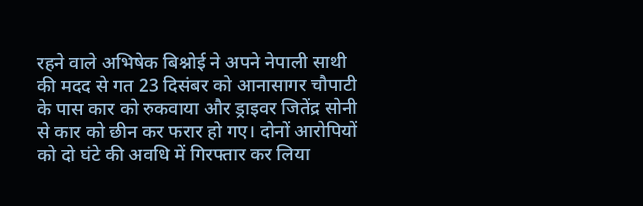रहने वाले अभिषेक बिश्नोई ने अपने नेपाली साथी की मदद से गत 23 दिसंबर को आनासागर चौपाटी के पास कार को रुकवाया और ड्राइवर जितेंद्र सोनी से कार को छीन कर फरार हो गए। दोनों आरोपियों को दो घंटे की अवधि में गिरफ्तार कर लिया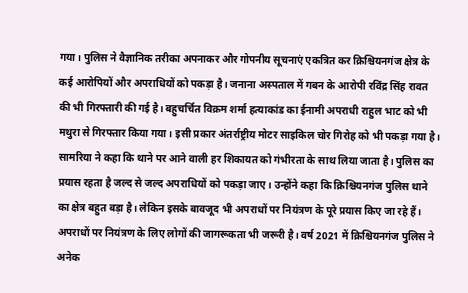गया। पुलिस ने वैज्ञानिक तरीका अपनाकर और गोपनीय सूचनाएं एकत्रित कर क्रिश्चियनगंज क्षेत्र के कई आरोपियों और अपराधियों को पकड़ा है। जनाना अस्पताल में गबन के आरोपी रविंद्र सिंह रावत की भी गिरफ्तारी की गई है। बहुचर्चित विक्रम शर्मा हत्याकांड का ईनामी अपराधी राहुल भाट को भी मथुरा से गिरफ्तार किया गया। इसी प्रकार अंतर्राष्ट्रीय मोटर साइकिल चोर गिरोह को भी पकड़ा गया है। सामरिया ने कहा कि थाने पर आने वाली हर शिकायत को गंभीरता के साथ लिया जाता है। पुलिस का प्रयास रहता है जल्द से जल्द अपराधियों को पकड़ा जाए। उन्होंने कहा कि क्रिश्चियनगंज पुलिस थाने का क्षेत्र बहुत बड़ा है। लेकिन इसके बावजूद भी अपराधों पर नियंत्रण के पूरे प्रयास किए जा रहे हैं। अपराधों पर नियंत्रण के लिए लोगों की जागरूकता भी जरूरी है। वर्ष 2021 में क्रिश्चियनगंज पुलिस ने अनेक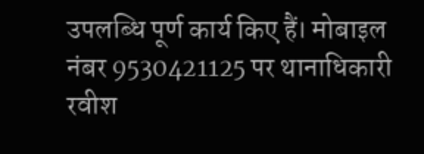उपलब्धि पूर्ण कार्य किए हैं। मोबाइल नंबर 9530421125 पर थानाधिकारी रवीश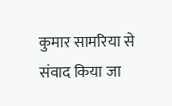कुमार सामरिया से संवाद किया जा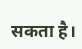सकता है।